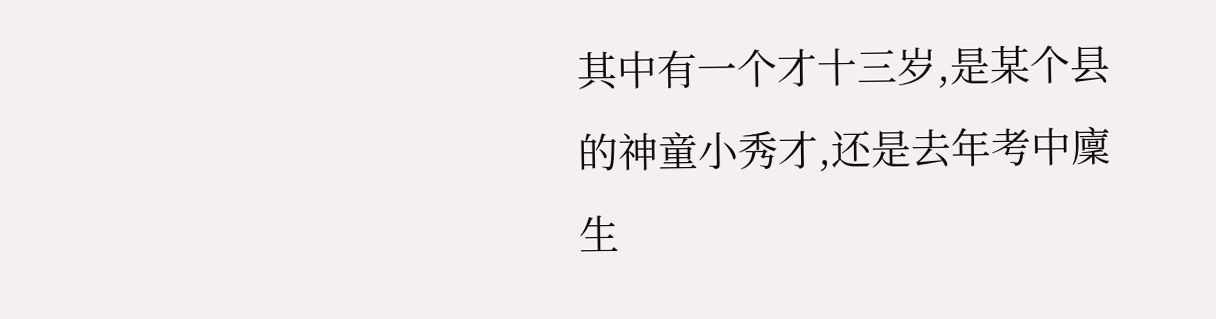其中有一个才十三岁,是某个县的神童小秀才,还是去年考中廩生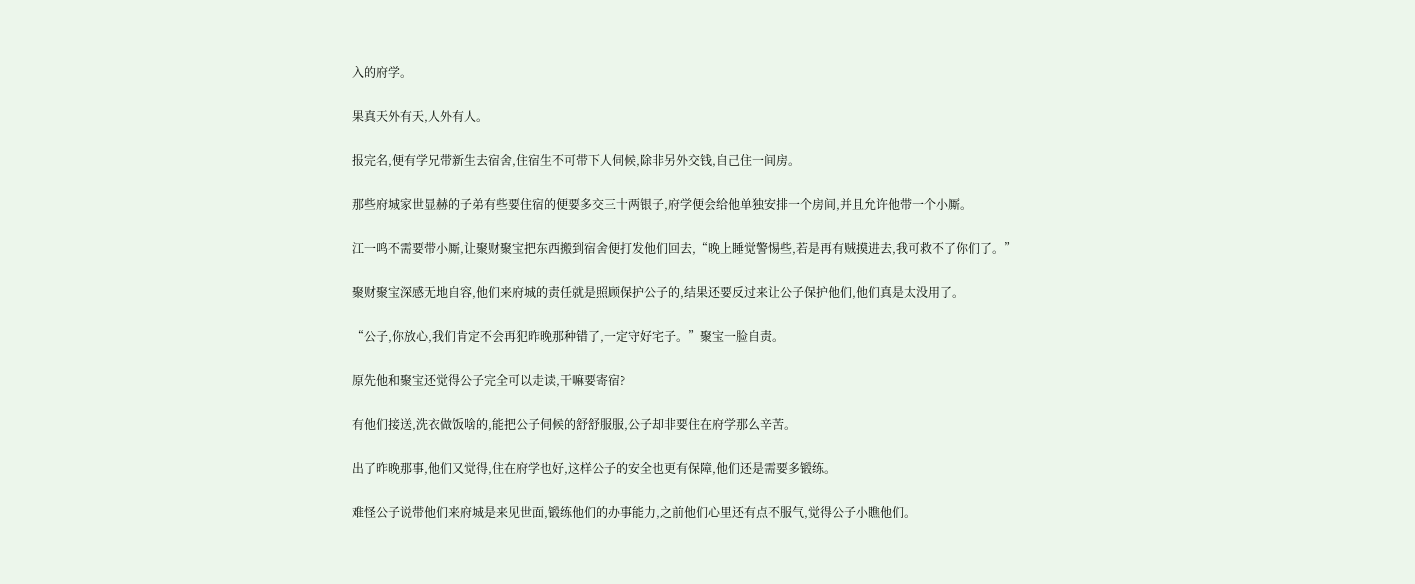入的府学。

果真天外有天,人外有人。

报完名,便有学兄带新生去宿舍,住宿生不可带下人伺候,除非另外交钱,自己住一间房。

那些府城家世显赫的子弟有些要住宿的便要多交三十两银子,府学便会给他单独安排一个房间,并且允许他带一个小厮。

江一鸣不需要带小厮,让聚财聚宝把东西搬到宿舍便打发他们回去,“晚上睡觉警惕些,若是再有贼摸进去,我可救不了你们了。”

聚财聚宝深感无地自容,他们来府城的责任就是照顾保护公子的,结果还要反过来让公子保护他们,他们真是太没用了。

“公子,你放心,我们肯定不会再犯昨晚那种错了,一定守好宅子。”聚宝一脸自责。

原先他和聚宝还觉得公子完全可以走读,干嘛要寄宿?

有他们接送,洗衣做饭啥的,能把公子伺候的舒舒服服,公子却非要住在府学那么辛苦。

出了昨晚那事,他们又觉得,住在府学也好,这样公子的安全也更有保障,他们还是需要多锻练。

难怪公子说带他们来府城是来见世面,锻练他们的办事能力,之前他们心里还有点不服气,觉得公子小瞧他们。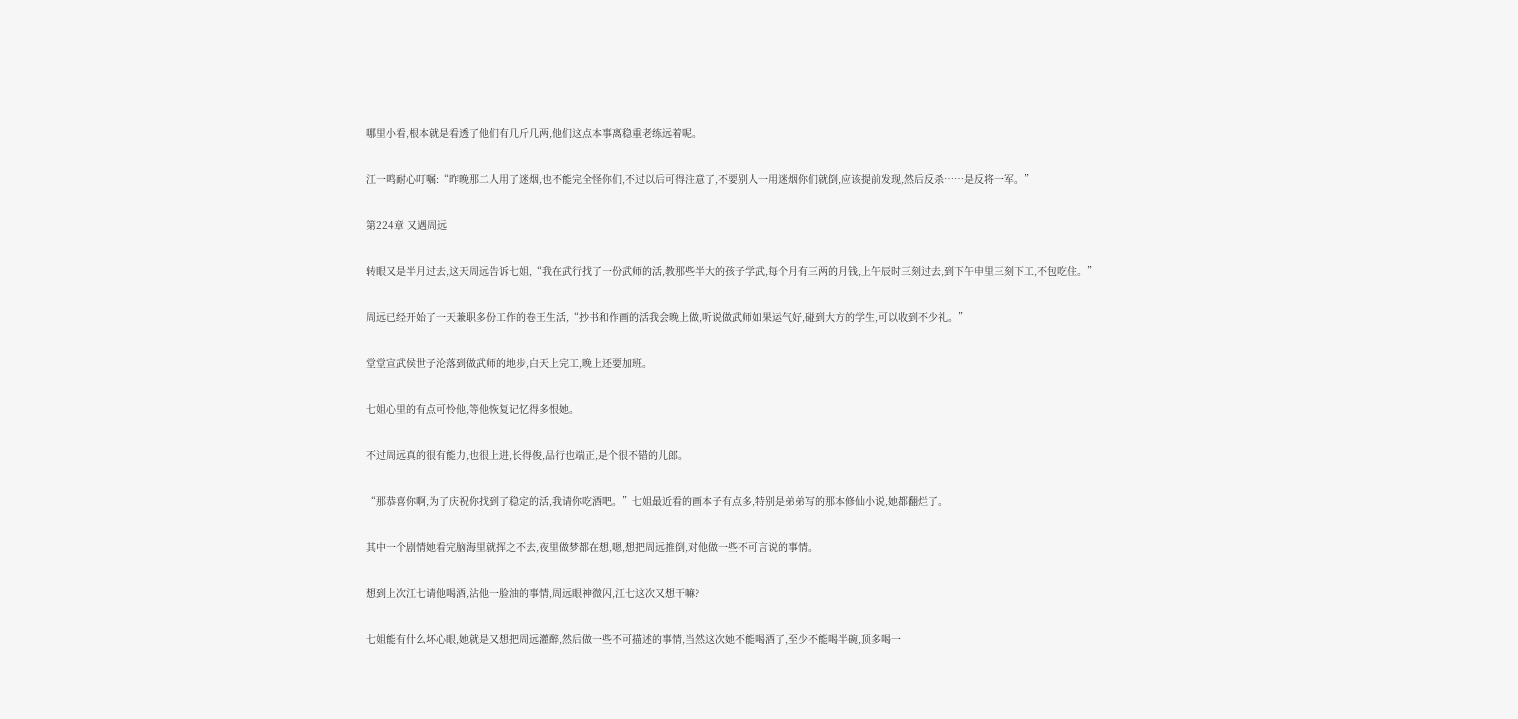哪里小看,根本就是看透了他们有几斤几两,他们这点本事离稳重老练远着呢。

江一鸣耐心叮嘱:“昨晚那二人用了迷烟,也不能完全怪你们,不过以后可得注意了,不要别人一用迷烟你们就倒,应该提前发现,然后反杀……是反将一军。”

第224章 又遇周远

转眼又是半月过去,这天周远告诉七姐,“我在武行找了一份武师的活,教那些半大的孩子学武,每个月有三两的月钱,上午辰时三刻过去,到下午申里三刻下工,不包吃住。”

周远已经开始了一天兼职多份工作的卷王生活,“抄书和作画的活我会晚上做,听说做武师如果运气好,碰到大方的学生,可以收到不少礼。”

堂堂宣武侯世子沦落到做武师的地步,白天上完工,晚上还要加班。

七姐心里的有点可怜他,等他恢复记忆得多恨她。

不过周远真的很有能力,也很上进,长得俊,品行也端正,是个很不错的儿郎。

“那恭喜你啊,为了庆祝你找到了稳定的活,我请你吃酒吧。”七姐最近看的画本子有点多,特别是弟弟写的那本修仙小说,她都翻烂了。

其中一个剧情她看完脑海里就挥之不去,夜里做梦都在想,嗯,想把周远推倒,对他做一些不可言说的事情。

想到上次江七请他喝酒,沾他一脸油的事情,周远眼神微闪,江七这次又想干嘛?

七姐能有什么坏心眼,她就是又想把周远灌醉,然后做一些不可描述的事情,当然这次她不能喝酒了,至少不能喝半碗,顶多喝一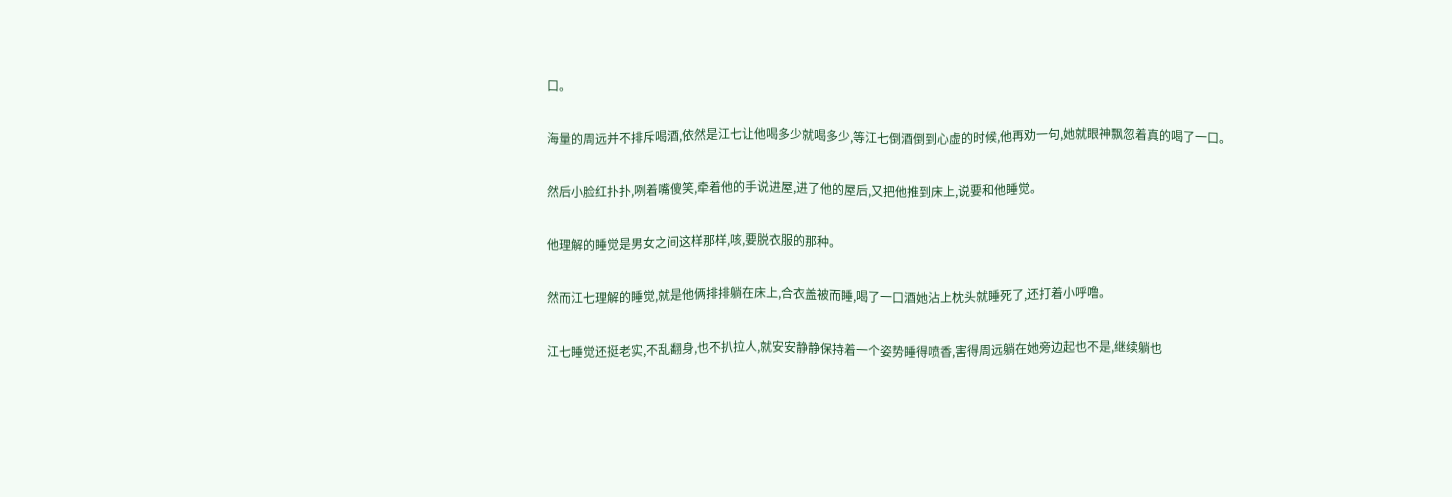口。

海量的周远并不排斥喝酒,依然是江七让他喝多少就喝多少,等江七倒酒倒到心虚的时候,他再劝一句,她就眼神飘忽着真的喝了一口。

然后小脸红扑扑,咧着嘴傻笑,牵着他的手说进屋,进了他的屋后,又把他推到床上,说要和他睡觉。

他理解的睡觉是男女之间这样那样,咳,要脱衣服的那种。

然而江七理解的睡觉,就是他俩排排躺在床上,合衣盖被而睡,喝了一口酒她沾上枕头就睡死了,还打着小呼噜。

江七睡觉还挺老实,不乱翻身,也不扒拉人,就安安静静保持着一个姿势睡得喷香,害得周远躺在她旁边起也不是,继续躺也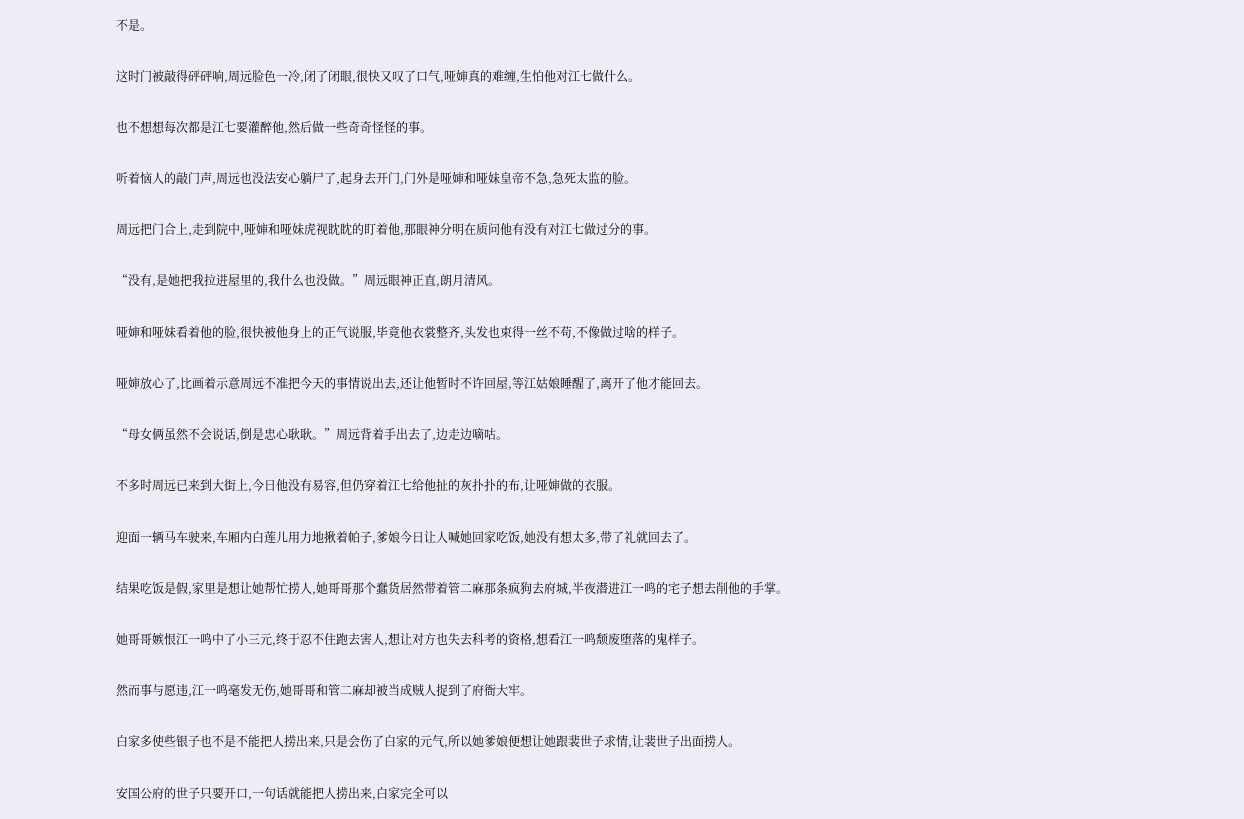不是。

这时门被敲得砰砰响,周远脸色一冷,闭了闭眼,很快又叹了口气,哑婶真的难缠,生怕他对江七做什么。

也不想想每次都是江七要灌醉他,然后做一些奇奇怪怪的事。

听着恼人的敲门声,周远也没法安心躺尸了,起身去开门,门外是哑婶和哑妹皇帝不急,急死太监的脸。

周远把门合上,走到院中,哑婶和哑妹虎视眈眈的盯着他,那眼神分明在质问他有没有对江七做过分的事。

“没有,是她把我拉进屋里的,我什么也没做。”周远眼神正直,朗月清风。

哑婶和哑妹看着他的脸,很快被他身上的正气说服,毕竟他衣裳整齐,头发也束得一丝不苟,不像做过啥的样子。

哑婶放心了,比画着示意周远不准把今天的事情说出去,还让他暂时不许回屋,等江姑娘睡醒了,离开了他才能回去。

“母女俩虽然不会说话,倒是忠心耿耿。”周远背着手出去了,边走边嘀咕。

不多时周远已来到大街上,今日他没有易容,但仍穿着江七给他扯的灰扑扑的布,让哑婶做的衣服。

迎面一辆马车驶来,车厢内白莲儿用力地揪着帕子,爹娘今日让人喊她回家吃饭,她没有想太多,带了礼就回去了。

结果吃饭是假,家里是想让她帮忙捞人,她哥哥那个蠢货居然带着管二麻那条疯狗去府城,半夜潜进江一鸣的宅子想去削他的手掌。

她哥哥嫉恨江一鸣中了小三元,终于忍不住跑去害人,想让对方也失去科考的资格,想看江一鸣颓废堕落的鬼样子。

然而事与愿违,江一鸣毫发无伤,她哥哥和管二麻却被当成贼人捉到了府衙大牢。

白家多使些银子也不是不能把人捞出来,只是会伤了白家的元气,所以她爹娘便想让她跟裴世子求情,让裴世子出面捞人。

安国公府的世子只要开口,一句话就能把人捞出来,白家完全可以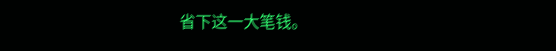省下这一大笔钱。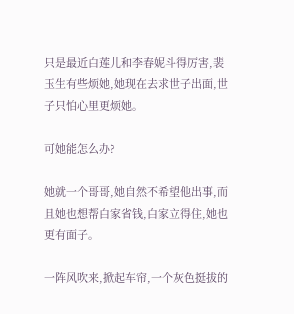只是最近白莲儿和李春妮斗得厉害,裴玉生有些烦她,她现在去求世子出面,世子只怕心里更烦她。

可她能怎么办?

她就一个哥哥,她自然不希望他出事,而且她也想帮白家省钱,白家立得住,她也更有面子。

一阵风吹来,掀起车帘,一个灰色挺拔的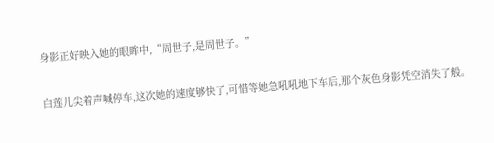身影正好映入她的眼眸中,“周世子,是周世子。”

白莲儿尖着声喊停车,这次她的速度够快了,可惜等她急吼吼地下车后,那个灰色身影凭空消失了般。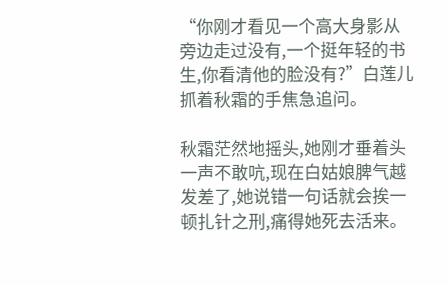“你刚才看见一个高大身影从旁边走过没有,一个挺年轻的书生,你看清他的脸没有?”白莲儿抓着秋霜的手焦急追问。

秋霜茫然地摇头,她刚才垂着头一声不敢吭,现在白姑娘脾气越发差了,她说错一句话就会挨一顿扎针之刑,痛得她死去活来。